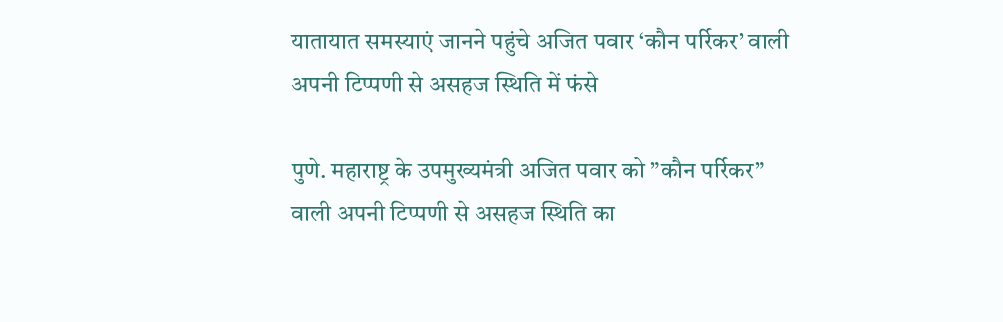यातायात समस्याएं जानने पहुंचे अजित पवार ‘कौन पर्रिकर’ वाली अपनी टिप्पणी से असहज स्थिति में फंसे

पुणे. महाराष्ट्र के उपमुख्यमंत्री अजित पवार को ”कौन पर्रिकर” वाली अपनी टिप्पणी से असहज स्थिति का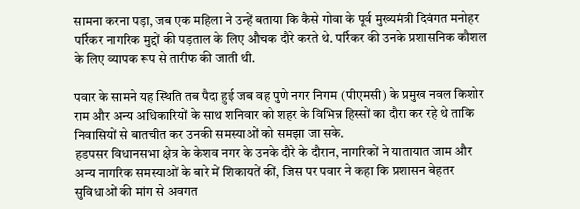सामना करना पड़ा, जब एक महिला ने उन्हें बताया कि कैसे गोवा के पूर्व मुख्यमंत्री दिवंगत मनोहर पर्रिकर नागरिक मुद्दों की पड़ताल के लिए औचक दौरे करते थे. पर्रिकर की उनके प्रशासनिक कौशल के लिए व्यापक रूप से तारीफ की जाती थी.

पवार के सामने यह स्थिति तब पैदा हुई जब वह पुणे नगर निगम (पीएमसी) के प्रमुख नवल किशोर राम और अन्य अधिकारियों के साथ शनिवार को शहर के विभिन्न हिस्सों का दौरा कर रहे थे ताकि निवासियों से बातचीत कर उनकी समस्याओं को समझा जा सके.
हडपसर विधानसभा क्षेत्र के केशव नगर के उनके दौरे के दौरान, नागरिकों ने यातायात जाम और अन्य नागरिक समस्याओं के बारे में शिकायतें कीं, जिस पर पवार ने कहा कि प्रशासन बेहतर सुविधाओं की मांग से अवगत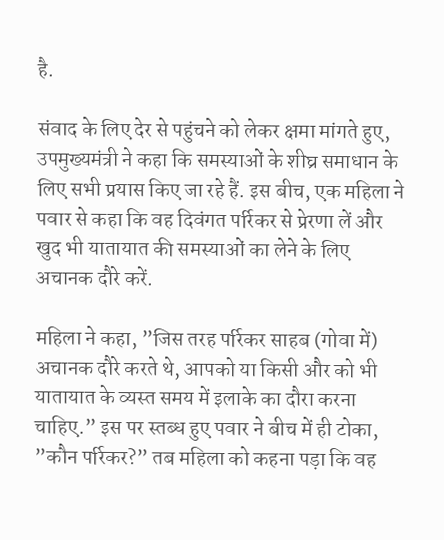है.

संवाद के लिए देर से पहुंचने को लेकर क्षमा मांगते हुए, उपमुख्यमंत्री ने कहा कि समस्याओं के शीघ्र समाधान के लिए सभी प्रयास किए जा रहे हैं. इस बीच, एक महिला ने पवार से कहा कि वह दिवंगत पर्रिकर से प्रेरणा लें और खुद भी यातायात की समस्याओं का लेने के लिए अचानक दौरे करें.

महिला ने कहा, ”जिस तरह पर्रिकर साहब (गोवा में) अचानक दौरे करते थे, आपको या किसी और को भी यातायात के व्यस्त समय में इलाके का दौरा करना चाहिए.” इस पर स्तब्ध हुए पवार ने बीच में ही टोका, ”कौन पर्रिकर?” तब महिला को कहना पड़ा कि वह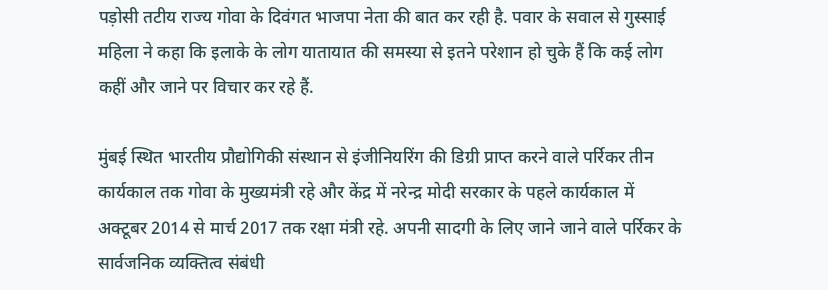पड़ोसी तटीय राज्य गोवा के दिवंगत भाजपा नेता की बात कर रही है. पवार के सवाल से गुस्साई महिला ने कहा कि इलाके के लोग यातायात की समस्या से इतने परेशान हो चुके हैं कि कई लोग कहीं और जाने पर विचार कर रहे हैं.

मुंबई स्थित भारतीय प्रौद्योगिकी संस्थान से इंजीनियरिंग की डिग्री प्राप्त करने वाले पर्रिकर तीन कार्यकाल तक गोवा के मुख्यमंत्री रहे और केंद्र में नरेन्द्र मोदी सरकार के पहले कार्यकाल में अक्टूबर 2014 से मार्च 2017 तक रक्षा मंत्री रहे. अपनी सादगी के लिए जाने जाने वाले पर्रिकर के सार्वजनिक व्यक्तित्व संबंधी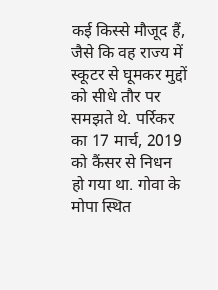कई किस्से मौजूद हैं, जैसे कि वह राज्य में स्कूटर से घूमकर मुद्दों को सीधे तौर पर समझते थे. पर्रिकर का 17 मार्च, 2019 को कैंसर से निधन हो गया था. गोवा के मोपा स्थित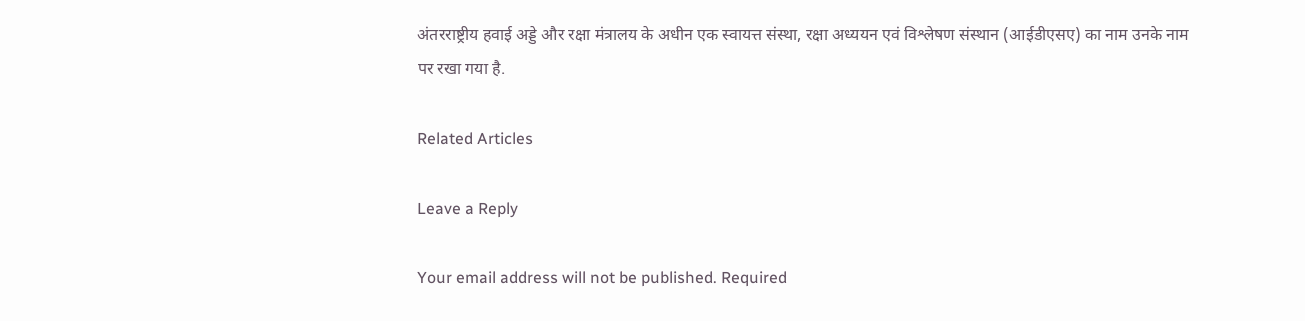अंतरराष्ट्रीय हवाई अड्डे और रक्षा मंत्रालय के अधीन एक स्वायत्त संस्था, रक्षा अध्ययन एवं विश्लेषण संस्थान (आईडीएसए) का नाम उनके नाम पर रखा गया है.

Related Articles

Leave a Reply

Your email address will not be published. Required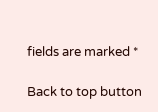fields are marked *

Back to top button